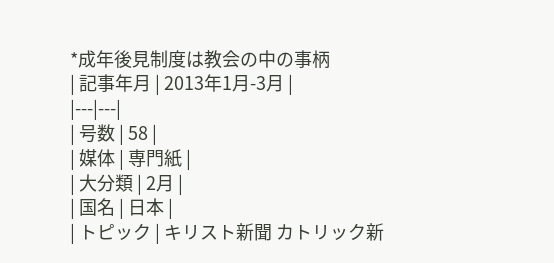*成年後見制度は教会の中の事柄
| 記事年月 | 2013年1月-3月 |
|---|---|
| 号数 | 58 |
| 媒体 | 専門紙 |
| 大分類 | 2月 |
| 国名 | 日本 |
| トピック | キリスト新聞 カトリック新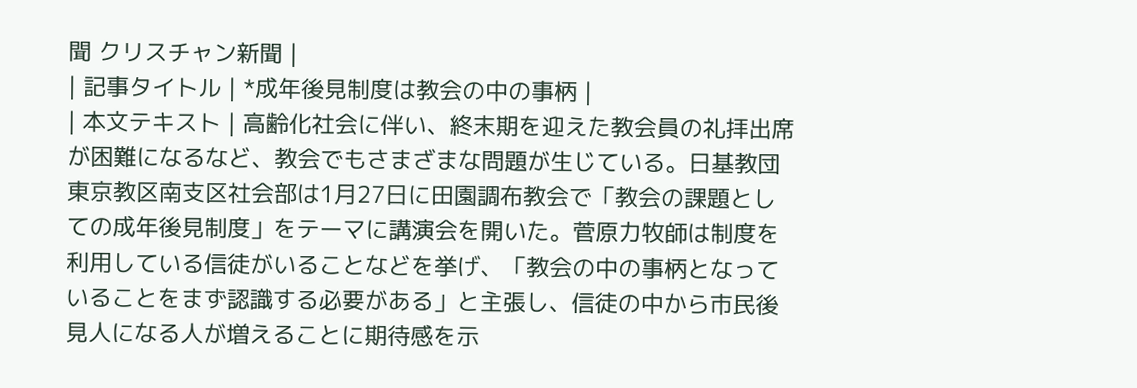聞 クリスチャン新聞 |
| 記事タイトル | *成年後見制度は教会の中の事柄 |
| 本文テキスト | 高齢化社会に伴い、終末期を迎えた教会員の礼拝出席が困難になるなど、教会でもさまざまな問題が生じている。日基教団東京教区南支区社会部は1月27日に田園調布教会で「教会の課題としての成年後見制度」をテーマに講演会を開いた。菅原力牧師は制度を利用している信徒がいることなどを挙げ、「教会の中の事柄となっていることをまず認識する必要がある」と主張し、信徒の中から市民後見人になる人が増えることに期待感を示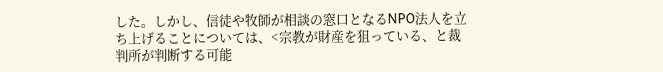した。しかし、信徒や牧師が相談の窓口となるNPO法人を立ち上げることについては、<宗教が財産を狙っている、と裁判所が判断する可能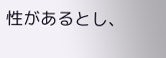性があるとし、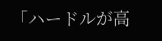「ハードルが高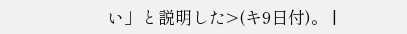い」と説明した>(キ9日付)。 |